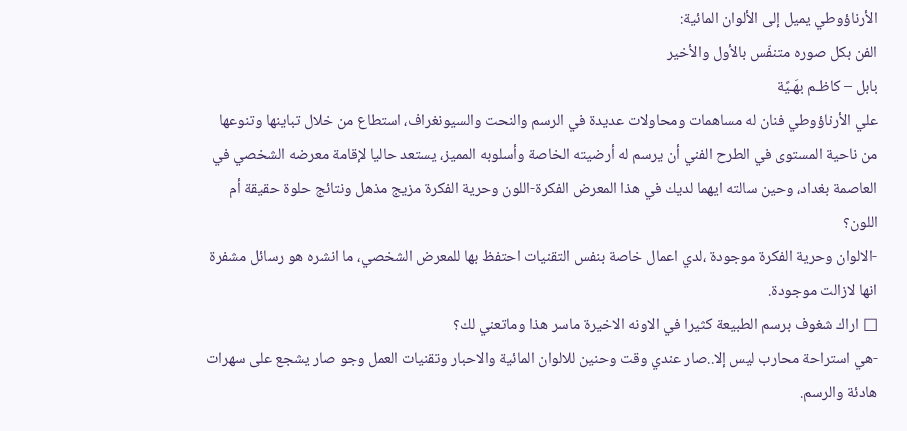الأرناؤوطي يميل إلى الألوان المائية:
الفن بكل صوره متنفّس بالأول والأخير
بابل – كاظـم بهَـيًة
علي الأرناؤوطي فنان له مساهمات ومحاولات عديدة في الرسم والنحت والسيونغراف، استطاع من خلال تباينها وتنوعها من ناحية المستوى في الطرح الفني أن يرسم له أرضيته الخاصة وأسلوبه المميز، يستعد حاليا لإقامة معرضه الشخصي في العاصمة بغداد، وحين سالته ايهما لديك في هذا المعرض الفكرة-اللون وحرية الفكرة مزيج مذهل ونتائج حلوة حقيقة أم اللون؟
-الالوان وحرية الفكرة موجودة ،لدي اعمال خاصة بنفس التقنيات احتفظ بها للمعرض الشخصي، ما انشره هو رسائل مشفرة انها لازالت موجودة.
□ اراك شغوف برسم الطبيعة كثيرا في الاونه الاخيرة ماسر هذا وماتعني لك؟
-هي استراحة محارب ليس إلا..صار عندي وقت وحنين للالوان المائية والاحبار وتقنيات العمل وجو صار يشجع على سهرات هادئة والرسم.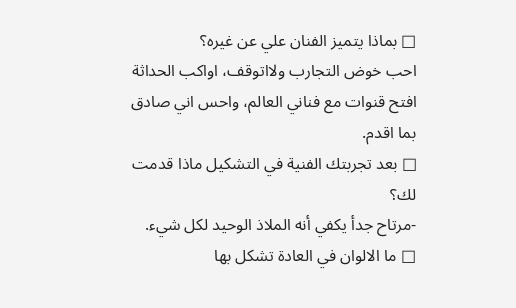□ بماذا يتميز الفنان علي عن غيره؟
احب خوض التجارب ولااتوقف، اواكب الحداثة افتح قنوات مع فناني العالم، واحس اني صادق بما اقدم.
□ بعد تجربتك الفنية في التشكيل ماذا قدمت لك؟
-مرتاح جدأ يكفي أنه الملاذ الوحيد لكل شيء.
□ ما الالوان في العادة تشكل بها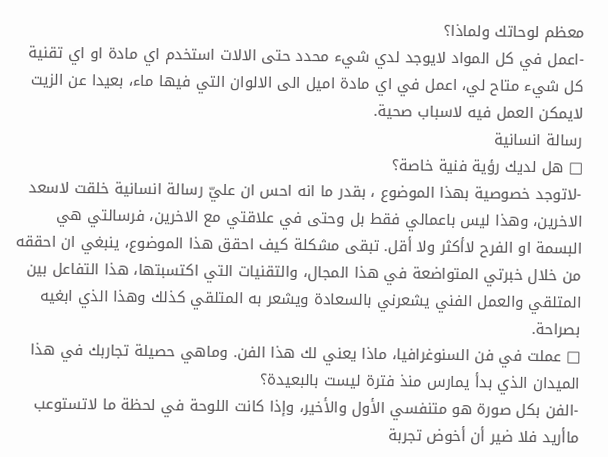معظم لوحاتك ولماذا؟
-اعمل في كل المواد لايوجد لدي شيء محدد حتى الالات استخدم اي مادة او اي تقنية كل شيء متاح لي، اعمل في اي مادة اميل الى الالوان التي فيها ماء، بعيدا عن الزيت لايمكن العمل فيه لاسباب صحية.
رسالة انسانية
□ هل لديك رؤية فنية خاصة؟
-لاتوجد خصوصية بهذا الموضوع ، بقدر ما انه احس ان عليّ رسالة انسانية خلقت لاسعد الاخرين، وهذا ليس باعمالي فقط بل وحتى في علاقتي مع الاخرين، فرسالتي هي البسمة او الفرح لاأكثر ولا أقل. تبقى مشكلة كيف احقق هذا الموضوع، ينبغي ان احققه من خلال خبرتي المتواضعة في هذا المجال، والتقنيات التي اكتسبتها، هذا التفاعل بين المتلقي والعمل الفني يشعرني بالسعادة ويشعر به المتلقي كذلك وهذا الذي ابغيه بصراحة.
□ عملت في فن السنوغرافيا، ماذا يعني لك هذا الفن. وماهي حصيلة تجاربك في هذا الميدان الذي بدأ يمارس منذ فترة ليست بالبعيدة؟
-الفن بكل صورة هو متنفسي الأول والأخير، وإذا كانت اللوحة في لحظة ما لاتستوعب ماأريد فلا ضير أن أخوض تجربة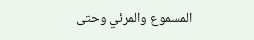المسموع والمرئي وحتى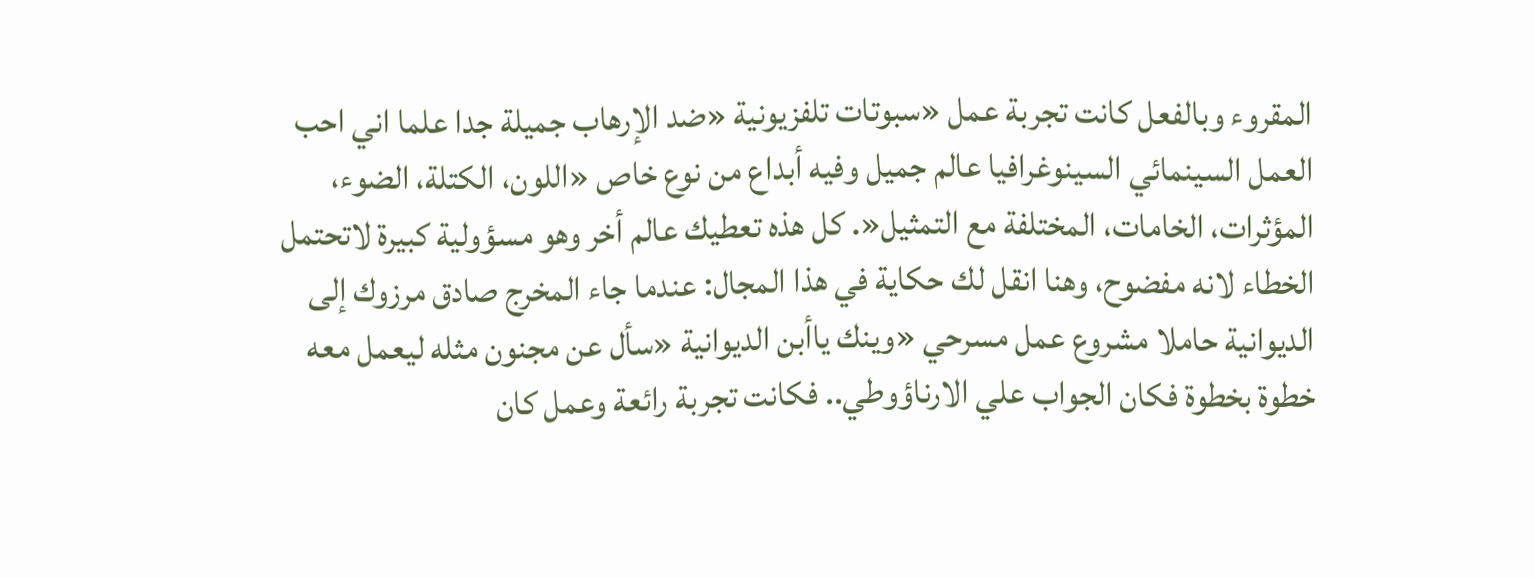المقروء وبالفعل كانت تجربة عمل «سبوتات تلفزيونية «ضد الإرهاب جميلة جدا علما اني احب العمل السينمائي السينوغرافيا عالم جميل وفيه أبداع من نوع خاص «اللون، الكتلة، الضوء، المؤثرات، الخامات، المختلفة مع التمثيل«. كل هذه تعطيك عالم أخر وهو مسؤولية كبيرة لاتحتمل الخطاء لانه مفضوح، وهنا انقل لك حكاية في هذا المجال: عندما جاء المخرج صادق مرزوك إلى الديوانية حاملا مشروع عمل مسرحي «وينك ياأبن الديوانية «سأل عن مجنون مثله ليعمل معه خطوة بخطوة فكان الجواب علي الارناؤوطي.. فكانت تجربة رائعة وعمل كان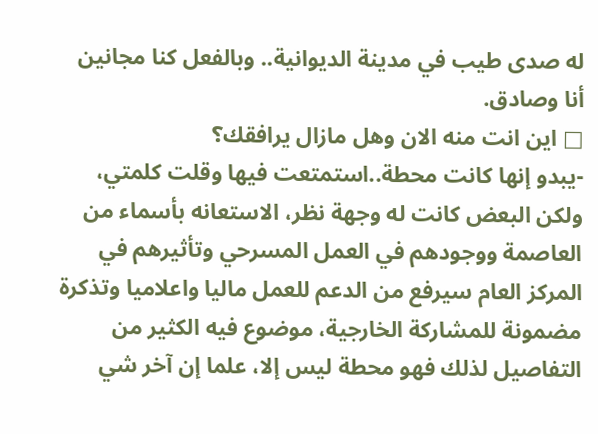له صدى طيب في مدينة الديوانية.. وبالفعل كنا مجانين أنا وصادق.
□ اين انت منه الان وهل مازال يرافقك؟
-يبدو إنها كانت محطة..استمتعت فيها وقلت كلمتي، ولكن البعض كانت له وجهة نظر، الاستعانه بأسماء من العاصمة ووجودهم في العمل المسرحي وتأثيرهم في المركز العام سيرفع من الدعم للعمل ماليا واعلاميا وتذكرة مضمونة للمشاركة الخارجية، موضوع فيه الكثير من التفاصيل لذلك فهو محطة ليس إلا، علما إن آخر شي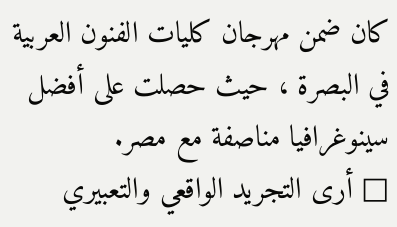كان ضمن مهرجان كليات الفنون العربية في البصرة ، حيث حصلت على أفضل سينوغرافيا مناصفة مع مصر.
□ أرى التجريد الواقعي والتعبيري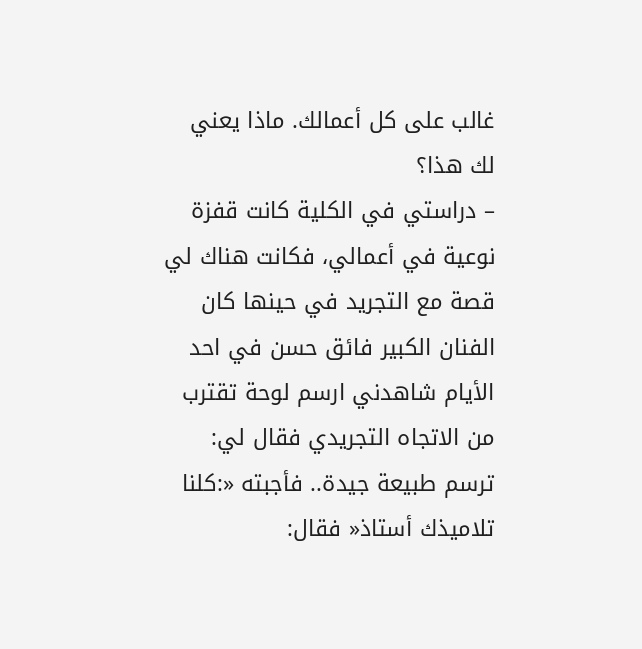غالب على كل أعمالك. ماذا يعني لك هذا؟
– دراستي في الكلية كانت قفزة نوعية في أعمالي، فكانت هناك لي قصة مع التجريد في حينها كان الفنان الكبير فائق حسن في احد الأيام شاهدني ارسم لوحة تقترب من الاتجاه التجريدي فقال لي: ترسم طبيعة جيدة.. فأجبته «:كلنا تلاميذك أستاذ« فقال: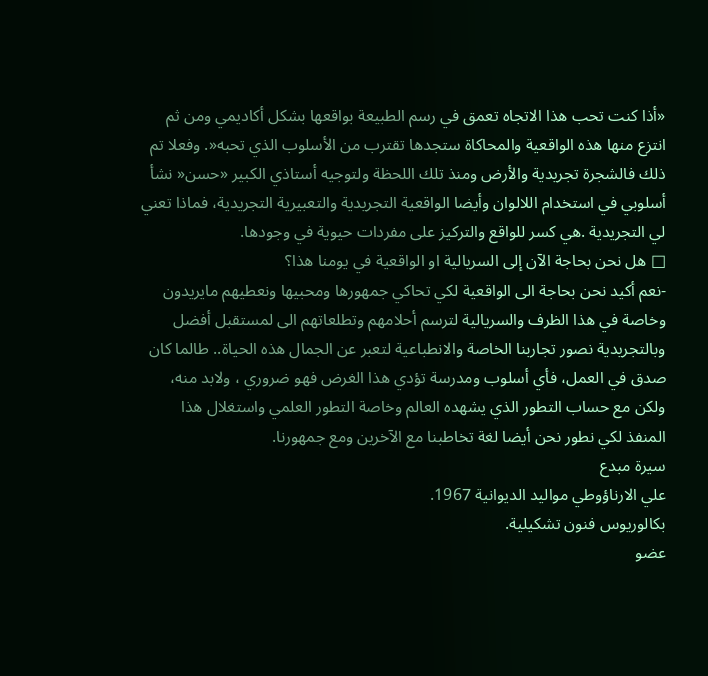«أذا كنت تحب هذا الاتجاه تعمق في رسم الطبيعة بواقعها بشكل أكاديمي ومن ثم انتزع منها هذه الواقعية والمحاكاة ستجدها تقترب من الأسلوب الذي تحبه«. وفعلا تم ذلك فالشجرة تجريدية والأرض ومنذ تلك اللحظة ولتوجيه أستاذي الكبير «حسن« نشأ أسلوبي في استخدام اللالوان وأيضا الواقعية التجريدية والتعبيرية التجريدية، فماذا تعني لي التجريدية .هي كسر للواقع والتركيز على مفردات حيوية في وجودها.
□ هل نحن بحاجة الآن إلى السريالية او الواقعية في يومنا هذا؟
-نعم أكيد نحن بحاجة الى الواقعية لكي تحاكي جمهورها ومحبيها ونعطيهم مايريدون وخاصة في هذا الظرف والسريالية لترسم أحلامهم وتطلعاتهم الى لمستقبل أفضل وبالتجريدية نصور تجاربنا الخاصة والانطباعية لتعبر عن الجمال هذه الحياة.. طالما كان صدق في العمل، فأي أسلوب ومدرسة تؤدي هذا الغرض فهو ضروري ، ولابد منه، ولكن مع حساب التطور الذي يشهده العالم وخاصة التطور العلمي واستغلال هذا المنفذ لكي نطور نحن أيضا لغة تخاطبنا مع الآخرين ومع جمهورنا.
سيرة مبدع
علي الارناؤوطي مواليد الديوانية 1967.
بكالوريوس فنون تشكيلية.
عضو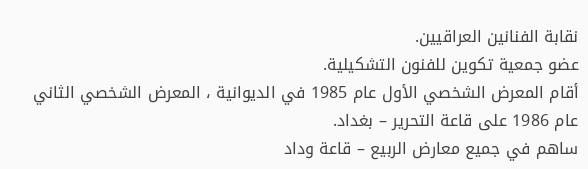نقابة الفنانين العراقيين.
عضو جمعية تكوين للفنون التشكيلية.
أقام المعرض الشخصي الأول عام 1985 في الديوانية ، المعرض الشخصي الثاني عام 1986 على قاعة التحرير – بغداد.
ساهم في جميع معارض الربيع – قاعة وداد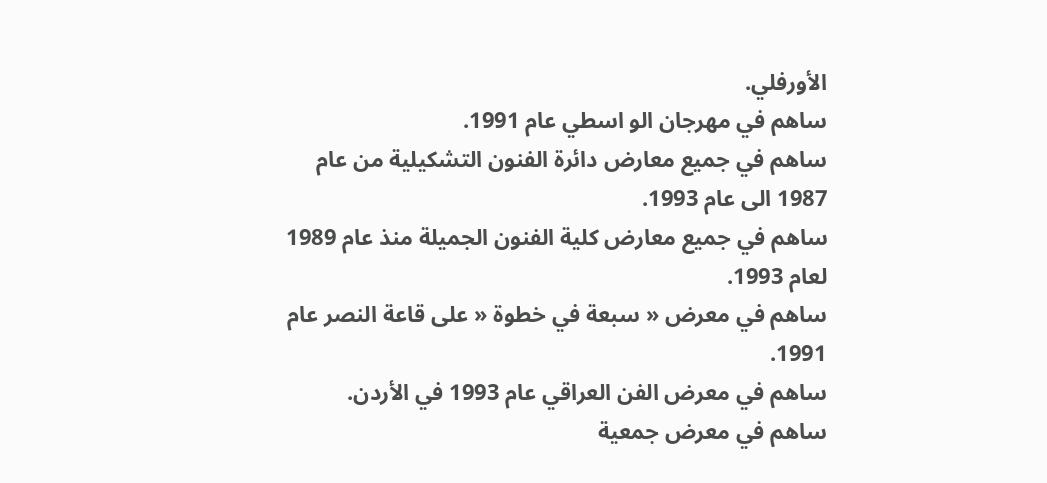الأورفلي.
ساهم في مهرجان الو اسطي عام 1991.
ساهم في جميع معارض دائرة الفنون التشكيلية من عام 1987 الى عام 1993.
ساهم في جميع معارض كلية الفنون الجميلة منذ عام 1989 لعام 1993.
ساهم في معرض « سبعة في خطوة « على قاعة النصر عام 1991.
ساهم في معرض الفن العراقي عام 1993 في الأردن.
ساهم في معرض جمعية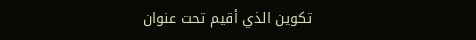تكوين الذي أقيم تحت عنوان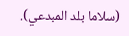(سلاما بلد المبدعي).